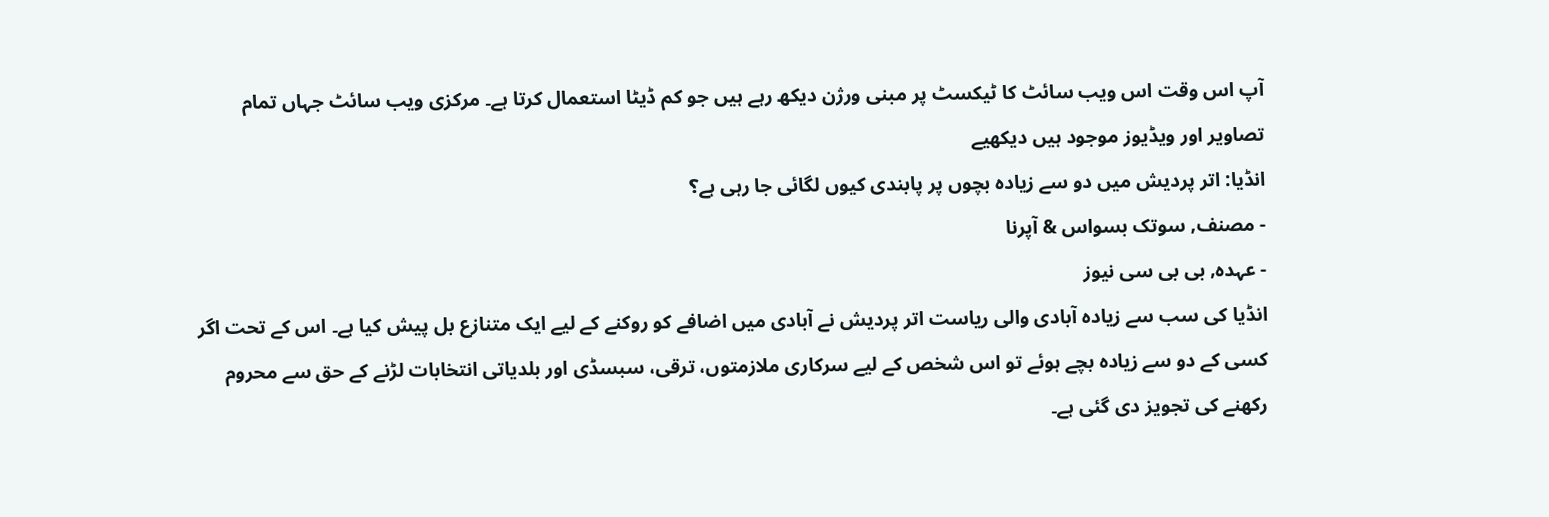آپ اس وقت اس ویب سائٹ کا ٹیکسٹ پر مبنی ورژن دیکھ رہے ہیں جو کم ڈیٹا استعمال کرتا ہے۔ مرکزی ویب سائٹ جہاں تمام تصاویر اور ویڈیوز موجود ہیں دیکھیے
انڈیا: اتر پردیش میں دو سے زیادہ بچوں پر پابندی کیوں لگائی جا رہی ہے؟
- مصنف, سوتک بسواس & آپرنا
- عہدہ, بی بی سی نیوز
انڈیا کی سب سے زیادہ آبادی والی ریاست اتر پردیش نے آبادی میں اضافے کو روکنے کے لیے ایک متنازع بل پیش کیا ہے۔ اس کے تحت اگر کسی کے دو سے زیادہ بچے ہوئے تو اس شخص کے لیے سرکاری ملازمتوں، ترقی، سبسڈی اور بلدیاتی انتخابات لڑنے کے حق سے محروم رکھنے کی تجویز دی گئی ہے۔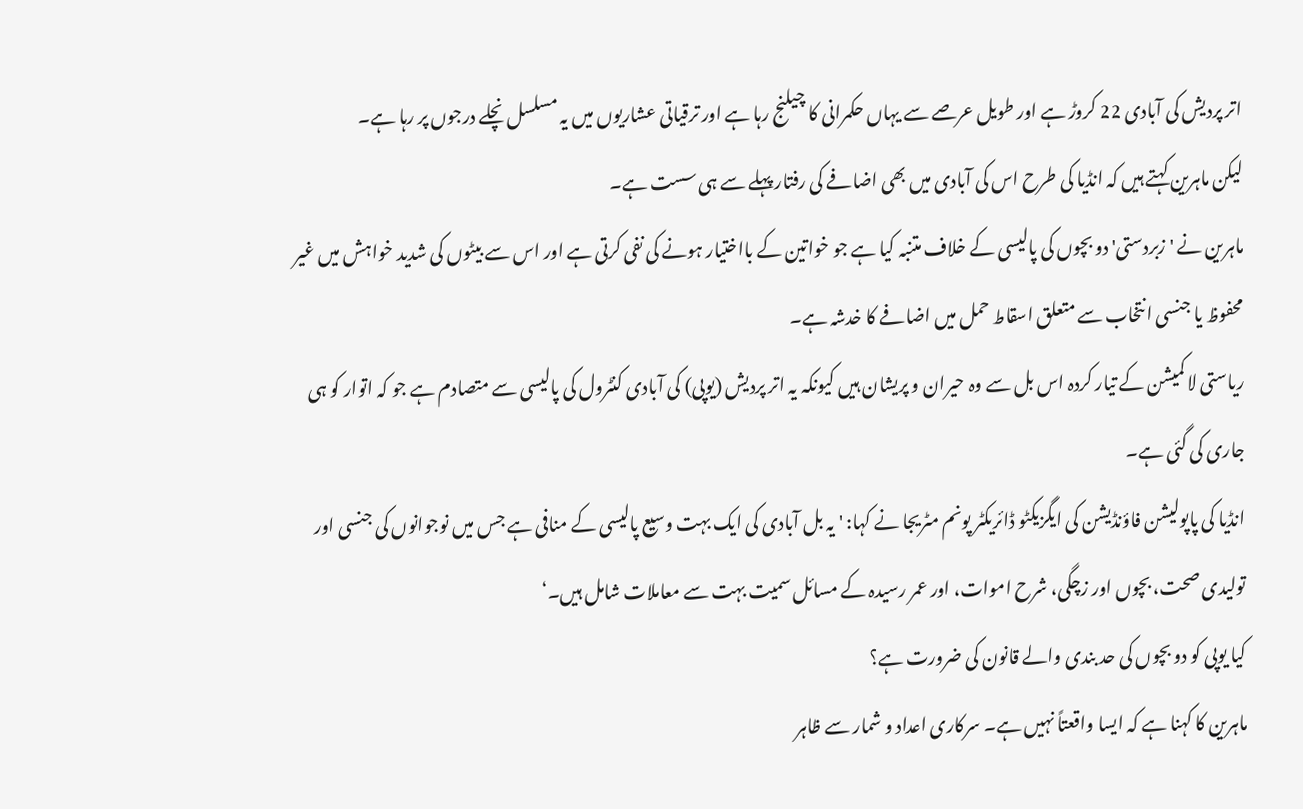اتر پردیش کی آبادی 22 کروڑ ہے اور طویل عرصے سے یہاں حکمرانی کا چیلنج رہا ہے اور ترقیاتی عشاریوں میں یہ مسلسل نچلے درجوں پر رہا ہے۔
لیکن ماہرین کہتے ہیں کہ انڈیا کی طرح اس کی آبادی میں بھی اضافے کی رفتار پہلے سے ہی سست ہے۔
ماہرین نے 'زبردستی' دو بچوں کی پالیسی کے خلاف متنبہ کیا ہے جو خواتین کے بااختیار ہونے کی نفی کرتی ہے اور اس سے بیٹوں کی شدید خواہش میں غیر محفوظ یا جنسی انتخاب سے متعلق اسقاط حمل میں اضافے کا خدشہ ہے۔
ریاستی لا کمیشن کے تیار کردہ اس بل سے وہ حیران و پریشان ہیں کیونکہ یہ اتر پردیش (یوپی) کی آبادی کنٹرول کی پالیسی سے متصادم ہے جو کہ اتوار کو ہی جاری کی گئی ہے۔
انڈیا کی پاپولیشن فاؤنڈیشن کی ایگزیکٹو ڈائریکٹر پونم مٹریجا نے کہا: 'یہ بل آبادی کی ایک بہت وسیع پالیسی کے منافی ہے جس میں نوجوانوں کی جنسی اور تولیدی صحت، بچوں اور زچگی، شرح اموات، اور عمر رسیدہ کے مسائل سمیت بہت سے معاملات شامل ہیں۔‘
کیا یوپی کو دو بچوں کی حد بندی والے قانون کی ضرورت ہے؟
ماہرین کا کہنا ہے کہ ایسا واقعتاً نہیں ہے۔ سرکاری اعداد و شمار سے ظاہر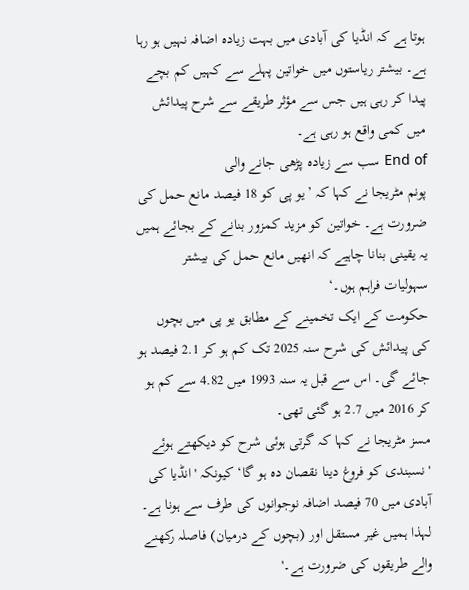ہوتا ہے کہ انڈیا کی آبادی میں بہت زیادہ اضافہ نہیں ہو رہا ہے۔ بیشتر ریاستوں میں خواتین پہلے سے کہیں کم بچے پیدا کر رہی ہیں جس سے مؤثر طریقے سے شرح پیدائش میں کمی واقع ہو رہی ہے۔
End of سب سے زیادہ پڑھی جانے والی
پونم مٹریجا نے کہا کہ ’یو پی کو 18 فیصد مانع حمل کی ضرورت ہے۔ خواتین کو مزید کمزور بنانے کے بجائے ہمیں یہ یقینی بنانا چاہیے کہ انھیں مانع حمل کی بیشتر سہولیات فراہم ہوں۔‘
حکومت کے ایک تخمینے کے مطابق یو پی میں بچوں کی پیدائش کی شرح سنہ 2025 تک کم ہو کر 2.1 فیصد ہو جائے گی۔ اس سے قبل یہ سنہ 1993 میں 4.82 سے کم ہو کر 2016 میں 2.7 ہو گئی تھی۔
مسز مٹریجا نے کہا کہ گرتی ہوئی شرح کو دیکھتے ہوئے 'نسبندی کو فروغ دینا نقصان دہ ہو گا‘ کیونکہ 'انڈیا کی آبادی میں 70 فیصد اضافہ نوجوانوں کی طرف سے ہونا ہے۔ لہذا ہمیں غیر مستقل اور (بچوں کے درمیان) فاصلہ رکھنے والے طریقوں کی ضرورت ہے۔'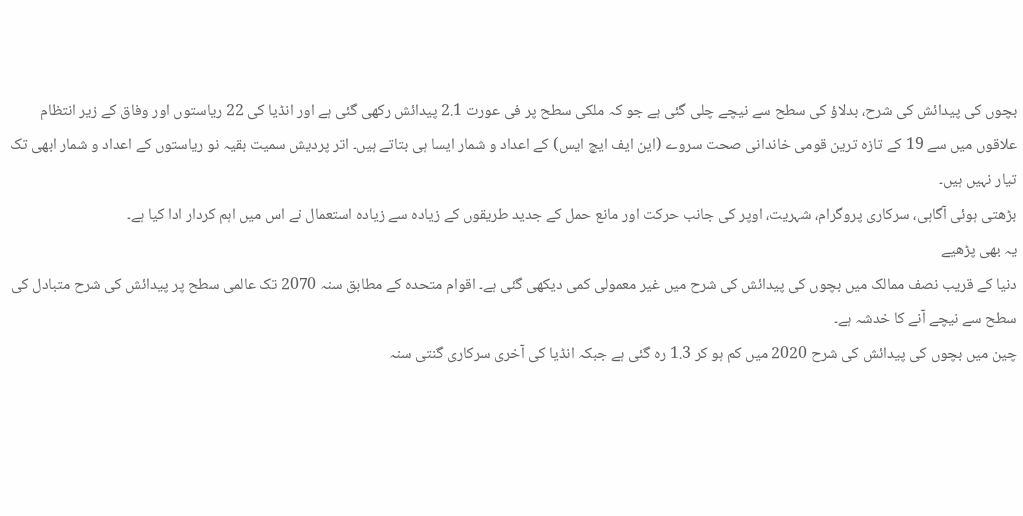بچوں کی پیدائش کی شرح، بدلاؤ کی سطح سے نیچے چلی گئی ہے جو کہ ملکی سطح پر فی عورت 2.1 پیدائش رکھی گئی ہے اور انڈیا کی 22 ریاستوں اور وفاق کے زیر انتظام علاقوں میں سے 19 کے تازہ ترین قومی خاندانی صحت سروے (این ایف ایچ ایس) کے اعداد و شمار ایسا ہی بتاتے ہیں۔ اتر پردیش سمیت بقیہ نو ریاستوں کے اعداد و شمار ابھی تک تیار نہیں ہیں۔
بڑھتی ہوئی آگاہی، سرکاری پروگرام، شہریت، اوپر کی جانب حرکت اور مانع حمل کے جدید طریقوں کے زیادہ سے زیادہ استعمال نے اس میں اہم کردار ادا کیا ہے۔
یہ بھی پڑھیے
دنیا کے قریب نصف ممالک میں بچوں کی پیدائش کی شرح میں غیر معمولی کمی دیکھی گئی ہے۔ اقوام متحدہ کے مطابق سنہ 2070 تک عالمی سطح پر پیدائش کی شرح متبادل کی سطح سے نیچے آنے کا خدشہ ہے۔
چین میں بچوں کی پیدائش کی شرح 2020 میں کم ہو کر 1.3 رہ گئی ہے جبکہ انڈیا کی آخری سرکاری گنتی سنہ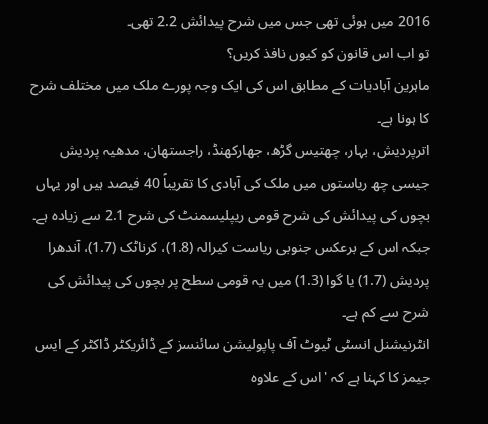2016 میں ہوئی تھی جس میں شرح پیدائش 2.2 تھی۔
تو اب اس قانون کو کیوں نافذ کریں؟
ماہرین آبادیات کے مطابق اس کی ایک وجہ پورے ملک میں مختلف شرح کا ہونا ہے۔
اترپردیش، بہار، چھتیس گڑھ، جھارکھنڈ، راجستھان، مدھیہ پردیش جیسی چھ ریاستوں میں ملک کی آبادی کا تقریباً 40 فیصد ہیں اور یہاں بچوں کی پیدائش کی شرح قومی ریپلیسمنٹ کی شرح 2.1 سے زیادہ ہے۔ جبکہ اس کے برعکس جنوبی ریاست کیرالہ (1.8)، کرناٹک (1.7)، آندھرا پردیش (1.7) یا گوا (1.3) میں یہ قومی سطح پر بچوں کی پیدائش کی شرح سے کم ہے۔
انٹرنیشنل انسٹی ٹیوٹ آف پاپولیشن سائنسز کے ڈائریکٹر ڈاکٹر کے ایس جیمز کا کہنا ہے کہ 'اس کے علاوہ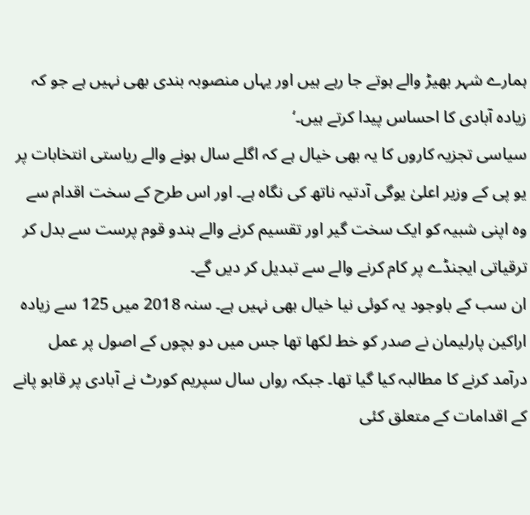ہمارے شہر بھیڑ والے ہوتے جا رہے ہیں اور یہاں منصوبہ بندی بھی نہیں ہے جو کہ زیادہ آبادی کا احساس پیدا کرتے ہیں۔‘
سیاسی تجزیہ کاروں کا یہ بھی خیال ہے کہ اگلے سال ہونے والے ریاستی انتخابات پر یو پی کے وزیر اعلیٰ یوگی آدتیہ ناتھ کی نگاہ ہے۔ اور اس طرح کے سخت اقدام سے وہ اپنی شبیہ کو ایک سخت گیر اور تقسیم کرنے والے ہندو قوم پرست سے بدل کر ترقیاتی ایجنڈے پر کام کرنے والے سے تبدیل کر دیں گے۔
ان سب کے باوجود یہ کوئی نیا خیال بھی نہیں ہے۔ سنہ 2018 میں 125 سے زیادہ اراکین پارلیمان نے صدر کو خط لکھا تھا جس میں دو بچوں کے اصول پر عمل درآمد کرنے کا مطالبہ کیا گیا تھا۔ جبکہ رواں سال سپریم کورٹ نے آبادی پر قابو پانے کے اقدامات کے متعلق کئی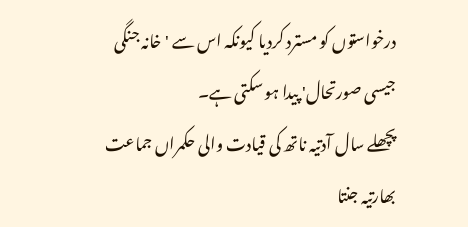درخواستوں کو مسترد کردیا کیونکہ اس سے 'خانہ جنگی جیسی صورتحال' پیدا ہو سکتی ہے۔
پچھلے سال آدتیہ ناتھ کی قیادت والی حکمراں جماعت بھارتیہ جنتا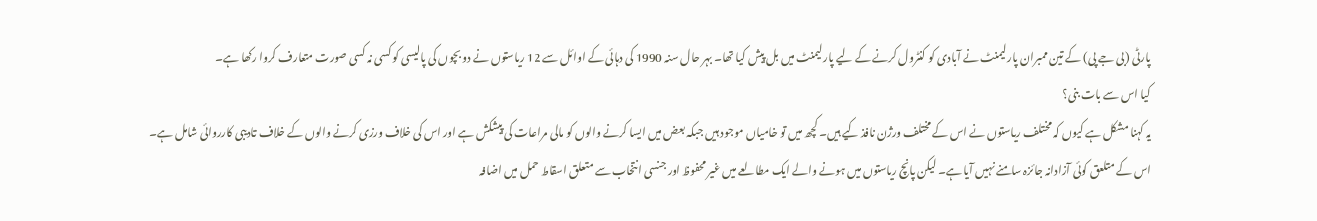پارٹی (بی جے پی) کے تین ممبران پارلیمنٹ نے آبادی کو کنٹرول کرنے کے لیے پارلیمنٹ میں بل پیش کیا تھا۔ بہر حال سنہ 1990 کی دہائی کے اوائل سے 12 ریاستوں نے دو بچوں کی پالیسی کو کسی نہ کسی صورت متعارف کروا رکھا ہے۔
کیا اس سے بات بنی؟
یہ کہنا مشکل ہے کیوں کہ مختلف ریاستوں نے اس کے مختلف ورژن نافذ کیے ہیں۔ کچھ میں تو خامیاں موجود ہیں جبکہ بعض میں ایسا کرنے والوں کو مالی مراعات کی پیشکش ہے اور اس کی خلاف ورزی کرنے والوں کے خلاف تادیبی کارروائی شامل ہے۔
اس کے متلعق کوئی آزادانہ جائزہ سامنے نہیں آیا ہے۔ لیکن پانچ ریاستوں میں ہونے والے ایک مطالعے میں غیر محفوظ اور جنسی انتخاب سے متعلق اسقاط حمل میں اضافہ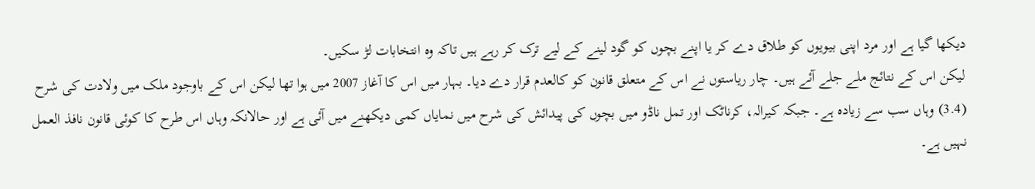دیکھا گیا ہے اور مرد اپنی بیویوں کو طلاق دے کر یا اپنے بچوں کو گود لینے کے لیے ترک کر رہے ہیں تاکہ وہ انتخابات لڑ سکیں۔
لیکن اس کے نتائج ملے جلے آئے ہیں۔ چار ریاستوں نے اس کے متعلق قانون کو کالعدم قرار دے دیا۔ بہار میں اس کا آغاز 2007 میں ہوا تھا لیکن اس کے باوجود ملک میں ولادت کی شرح (3.4) وہاں سب سے زیادہ ہے۔ جبکہ کیرالہ، کرناٹک اور تمل ناڈو میں بچوں کی پیدائش کی شرح میں نمایاں کمی دیکھنے میں آئی ہے اور حالانکہ وہاں اس طرح کا کوئی قانون نافذ العمل نہیں ہے۔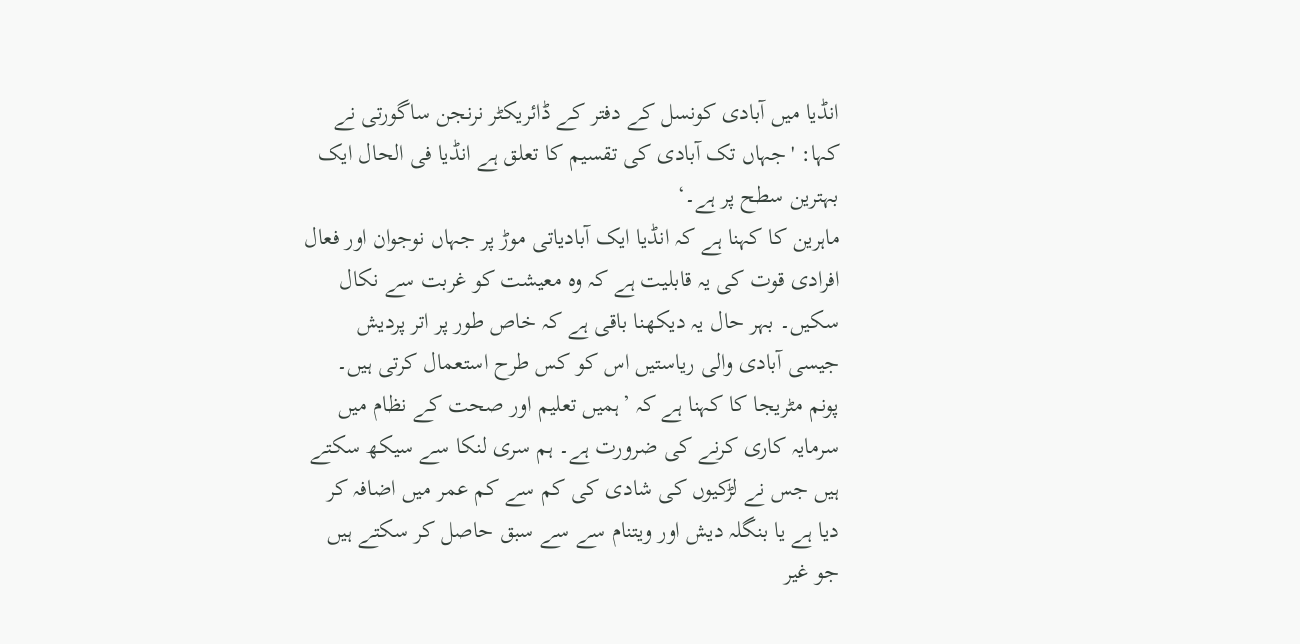انڈیا میں آبادی کونسل کے دفتر کے ڈائریکٹر نرنجن ساگورتی نے کہا: 'جہاں تک آبادی کی تقسیم کا تعلق ہے انڈیا فی الحال ایک بہترین سطح پر ہے۔‘
ماہرین کا کہنا ہے کہ انڈیا ایک آبادیاتی موڑ پر جہاں نوجوان اور فعال افرادی قوت کی یہ قابلیت ہے کہ وہ معیشت کو غربت سے نکال سکیں۔ بہر حال یہ دیکھنا باقی ہے کہ خاص طور پر اتر پردیش جیسی آبادی والی ریاستیں اس کو کس طرح استعمال کرتی ہیں۔
پونم مٹریجا کا کہنا ہے کہ ’ہمیں تعلیم اور صحت کے نظام میں سرمایہ کاری کرنے کی ضرورت ہے۔ ہم سری لنکا سے سیکھ سکتے ہیں جس نے لڑکیوں کی شادی کی کم سے کم عمر میں اضافہ کر دیا ہے یا بنگلہ دیش اور ویتنام سے سے سبق حاصل کر سکتے ہیں جو غیر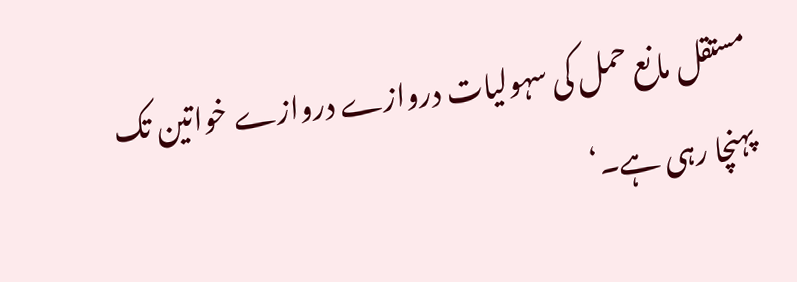مستقل مانع حمل کی سہولیات دروازے دروازے خواتین تک پہنچا رہی ہے۔‘